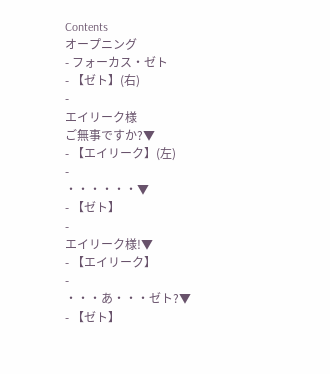Contents
オープニング
- フォーカス・ゼト
- 【ゼト】(右)
-
エイリーク様
ご無事ですか?▼
- 【エイリーク】(左)
-
・・・・・・▼
- 【ゼト】
-
エイリーク様!▼
- 【エイリーク】
-
・・・あ・・・ゼト?▼
- 【ゼト】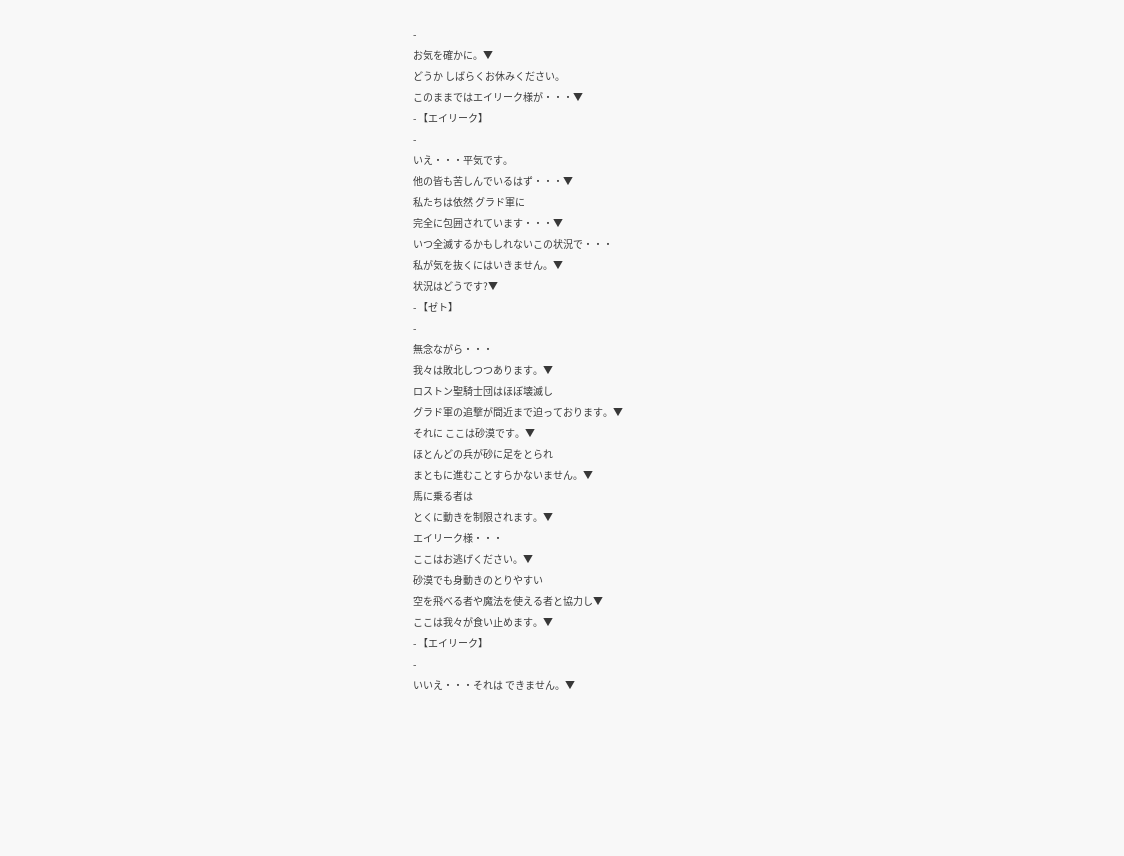-
お気を確かに。▼
どうか しばらくお休みください。
このままではエイリーク様が・・・▼
- 【エイリーク】
-
いえ・・・平気です。
他の皆も苦しんでいるはず・・・▼
私たちは依然 グラド軍に
完全に包囲されています・・・▼
いつ全滅するかもしれないこの状況で・・・
私が気を抜くにはいきません。▼
状況はどうです?▼
- 【ゼト】
-
無念ながら・・・
我々は敗北しつつあります。▼
ロストン聖騎士団はほぼ壊滅し
グラド軍の追撃が間近まで迫っております。▼
それに ここは砂漠です。▼
ほとんどの兵が砂に足をとられ
まともに進むことすらかないません。▼
馬に乗る者は
とくに動きを制限されます。▼
エイリーク様・・・
ここはお逃げください。▼
砂漠でも身動きのとりやすい
空を飛べる者や魔法を使える者と協力し▼
ここは我々が食い止めます。▼
- 【エイリーク】
-
いいえ・・・それは できません。▼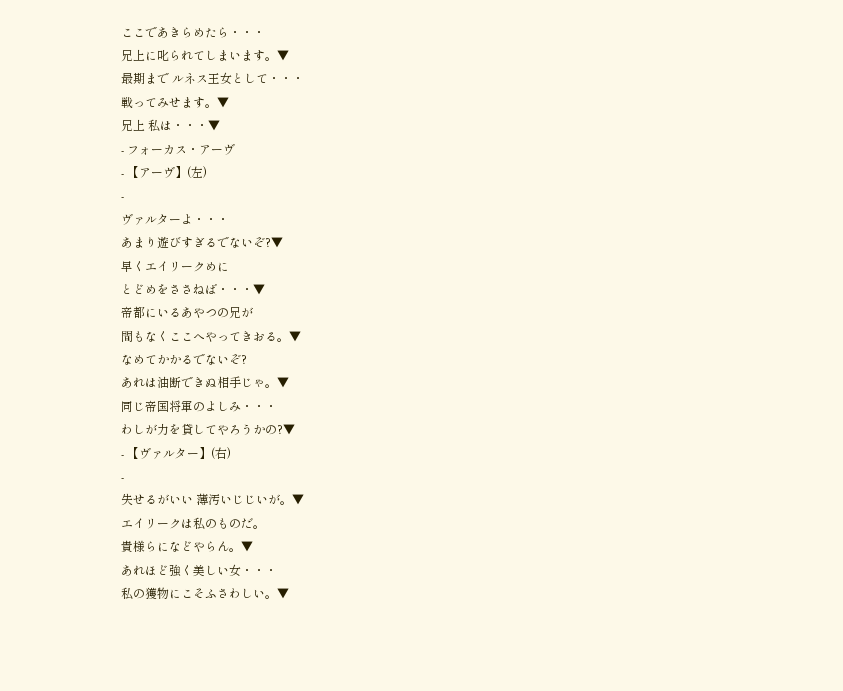ここであきらめたら・・・
兄上に叱られてしまいます。▼
最期まで ルネス王女として・・・
戦ってみせます。▼
兄上 私は・・・▼
- フォーカス・アーヴ
- 【アーヴ】(左)
-
ヴァルターよ・・・
あまり遊びすぎるでないぞ?▼
早くエイリークめに
とどめをささねば・・・▼
帝都にいるあやつの兄が
間もなくここへやってきおる。▼
なめてかかるでないぞ?
あれは油断できぬ相手じゃ。▼
同じ帝国将軍のよしみ・・・
わしが力を貸してやろうかの?▼
- 【ヴァルター】(右)
-
失せるがいい 薄汚いじじいが。▼
エイリークは私のものだ。
貴様らになどやらん。▼
あれほど強く美しい女・・・
私の獲物にこそふさわしい。▼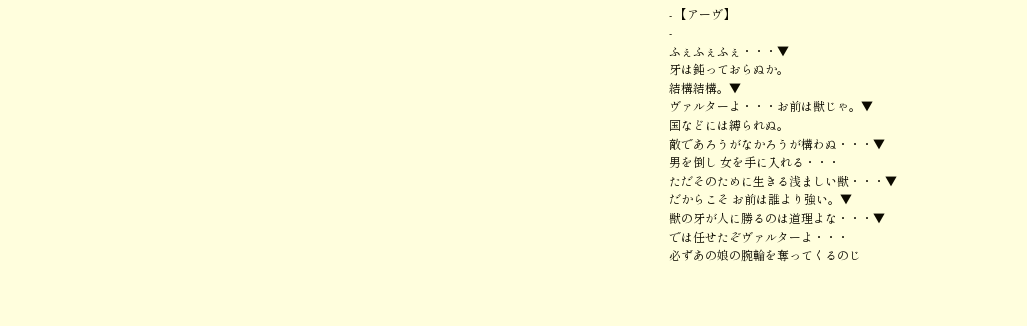- 【アーヴ】
-
ふぇふぇふぇ・・・▼
牙は鈍っておらぬか。
結構結構。▼
ヴァルターよ・・・お前は獣じゃ。▼
国などには縛られぬ。
敵であろうがなかろうが構わぬ・・・▼
男を倒し 女を手に入れる・・・
ただそのために生きる浅ましい獣・・・▼
だからこそ お前は誰より強い。▼
獣の牙が人に勝るのは道理よな・・・▼
では任せたぞヴァルターよ・・・
必ずあの娘の腕輪を奪ってくるのじ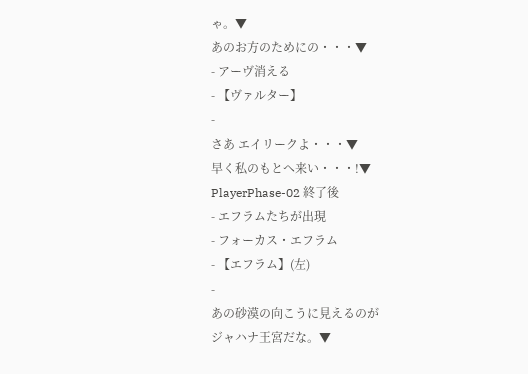ゃ。▼
あのお方のためにの・・・▼
- アーヴ消える
- 【ヴァルター】
-
さあ エイリークよ・・・▼
早く私のもとへ来い・・・!▼
PlayerPhase-02 終了後
- エフラムたちが出現
- フォーカス・エフラム
- 【エフラム】(左)
-
あの砂漠の向こうに見えるのが
ジャハナ王宮だな。▼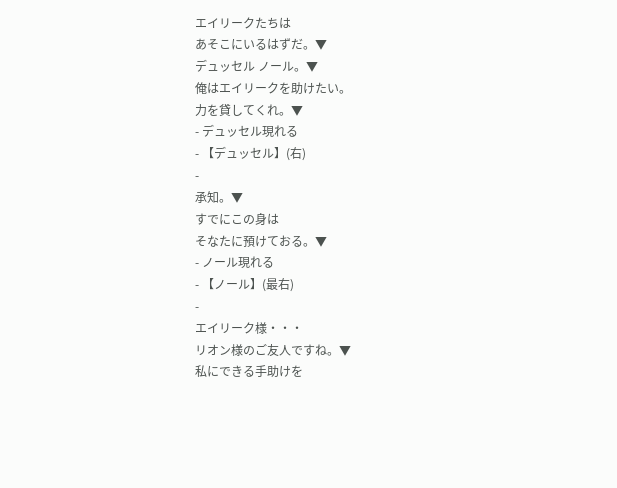エイリークたちは
あそこにいるはずだ。▼
デュッセル ノール。▼
俺はエイリークを助けたい。
力を貸してくれ。▼
- デュッセル現れる
- 【デュッセル】(右)
-
承知。▼
すでにこの身は
そなたに預けておる。▼
- ノール現れる
- 【ノール】(最右)
-
エイリーク様・・・
リオン様のご友人ですね。▼
私にできる手助けを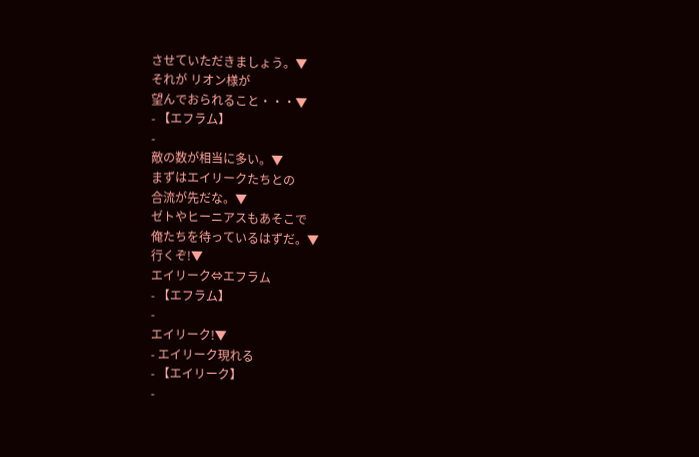させていただきましょう。▼
それが リオン様が
望んでおられること・・・▼
- 【エフラム】
-
敵の数が相当に多い。▼
まずはエイリークたちとの
合流が先だな。▼
ゼトやヒーニアスもあそこで
俺たちを待っているはずだ。▼
行くぞ!▼
エイリーク⇔エフラム
- 【エフラム】
-
エイリーク!▼
- エイリーク現れる
- 【エイリーク】
-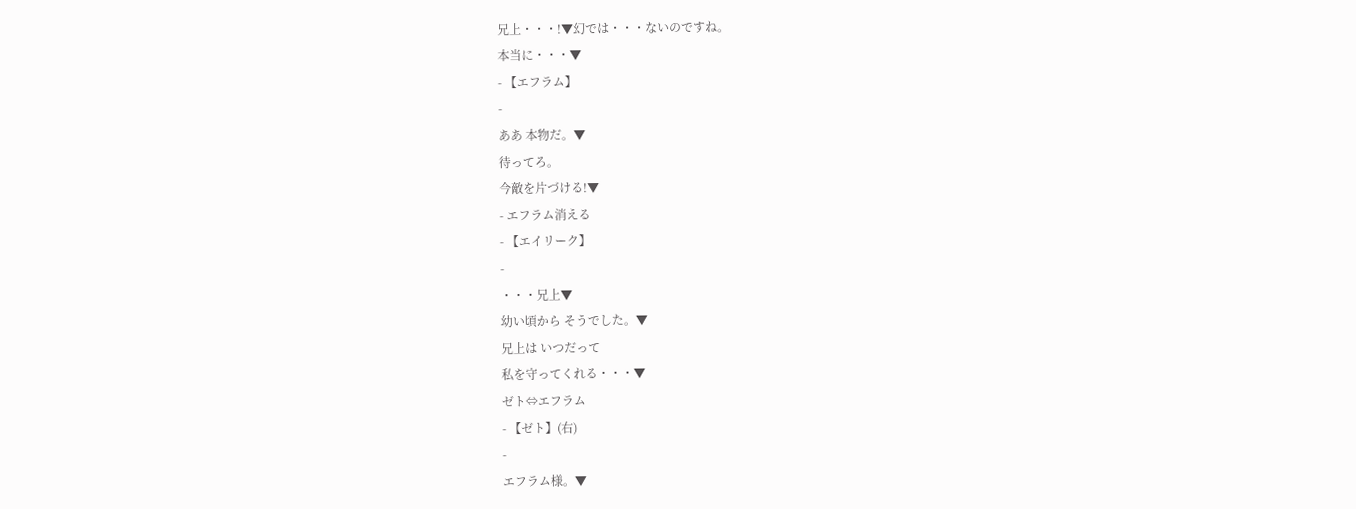兄上・・・!▼幻では・・・ないのですね。
本当に・・・▼
- 【エフラム】
-
ああ 本物だ。▼
待ってろ。
今敵を片づける!▼
- エフラム消える
- 【エイリーク】
-
・・・兄上▼
幼い頃から そうでした。▼
兄上は いつだって
私を守ってくれる・・・▼
ゼト⇔エフラム
- 【ゼト】(右)
-
エフラム様。▼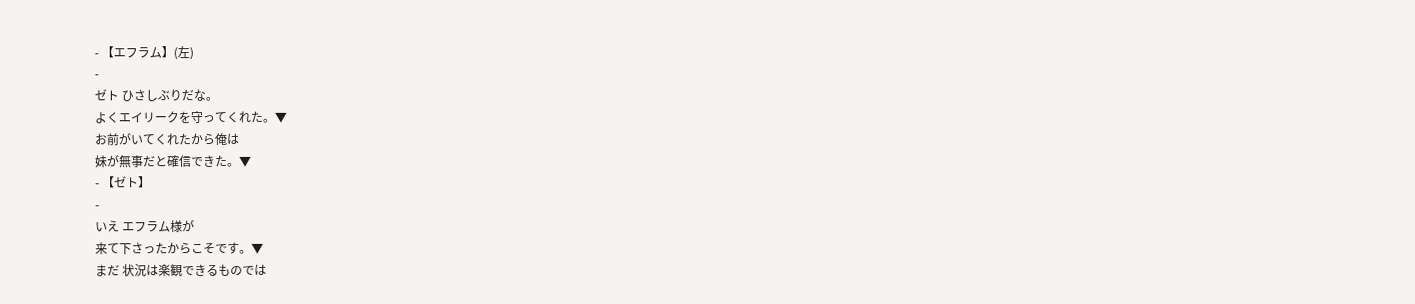- 【エフラム】(左)
-
ゼト ひさしぶりだな。
よくエイリークを守ってくれた。▼
お前がいてくれたから俺は
妹が無事だと確信できた。▼
- 【ゼト】
-
いえ エフラム様が
来て下さったからこそです。▼
まだ 状況は楽観できるものでは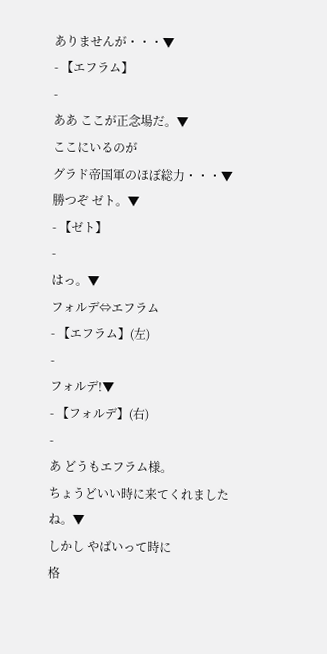ありませんが・・・▼
- 【エフラム】
-
ああ ここが正念場だ。▼
ここにいるのが
グラド帝国軍のほぼ総力・・・▼
勝つぞ ゼト。▼
- 【ゼト】
-
はっ。▼
フォルデ⇔エフラム
- 【エフラム】(左)
-
フォルデ!▼
- 【フォルデ】(右)
-
あ どうもエフラム様。
ちょうどいい時に来てくれましたね。▼
しかし やばいって時に
格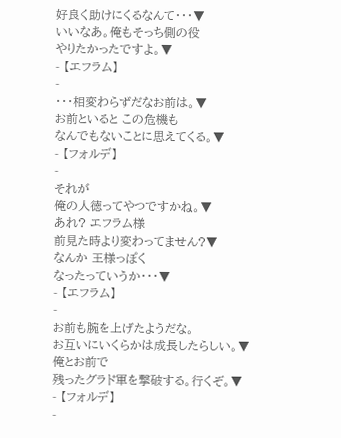好良く助けにくるなんて・・・▼
いいなあ。俺もそっち側の役
やりたかったですよ。▼
- 【エフラム】
-
・・・相変わらずだなお前は。▼
お前といると この危機も
なんでもないことに思えてくる。▼
- 【フォルデ】
-
それが
俺の人徳ってやつですかね。▼
あれ? エフラム様
前見た時より変わってません?▼
なんか 王様っぽく
なったっていうか・・・▼
- 【エフラム】
-
お前も腕を上げたようだな。
お互いにいくらかは成長したらしい。▼
俺とお前で
残ったグラド軍を撃破する。行くぞ。▼
- 【フォルデ】
-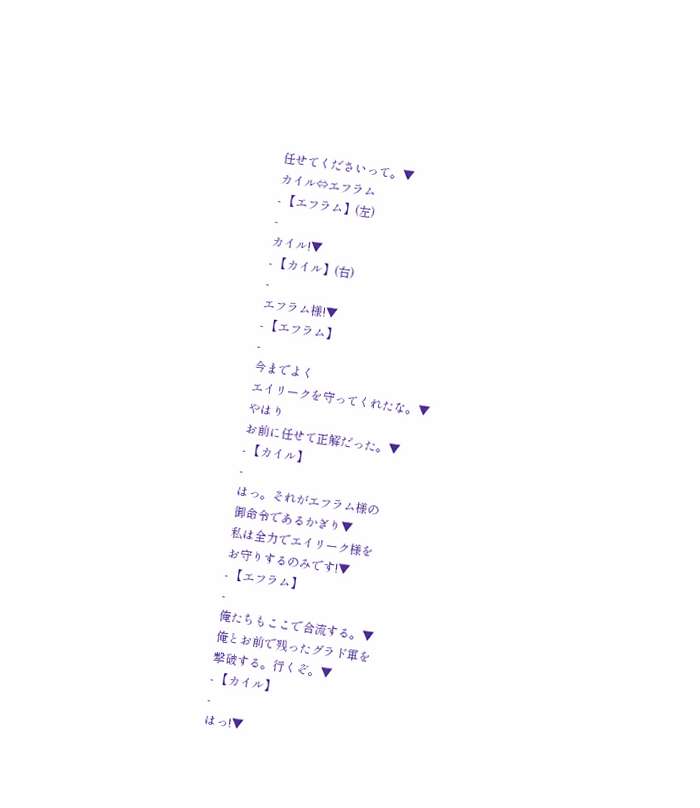任せてくださいって。▼
カイル⇔エフラム
- 【エフラム】(左)
-
カイル!▼
- 【カイル】(右)
-
エフラム様!▼
- 【エフラム】
-
今までよく
エイリークを守ってくれたな。▼
やはり
お前に任せて正解だった。▼
- 【カイル】
-
はっ。それがエフラム様の
御命令であるかぎり▼
私は全力でエイリーク様を
お守りするのみです!▼
- 【エフラム】
-
俺たちもここで合流する。▼
俺とお前で残ったグラド軍を
撃破する。行くぞ。▼
- 【カイル】
-
はっ!▼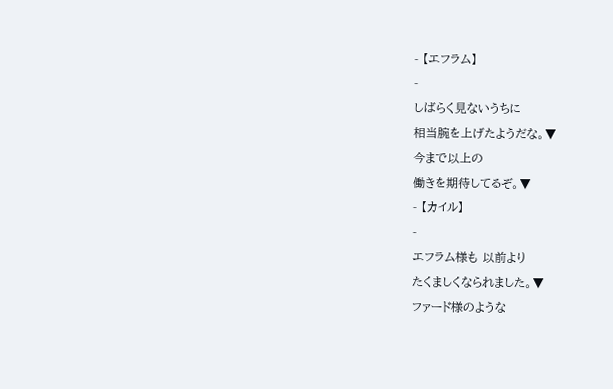- 【エフラム】
-
しばらく見ないうちに
相当腕を上げたようだな。▼
今まで以上の
働きを期待してるぞ。▼
- 【カイル】
-
エフラム様も 以前より
たくましくなられました。▼
ファード様のような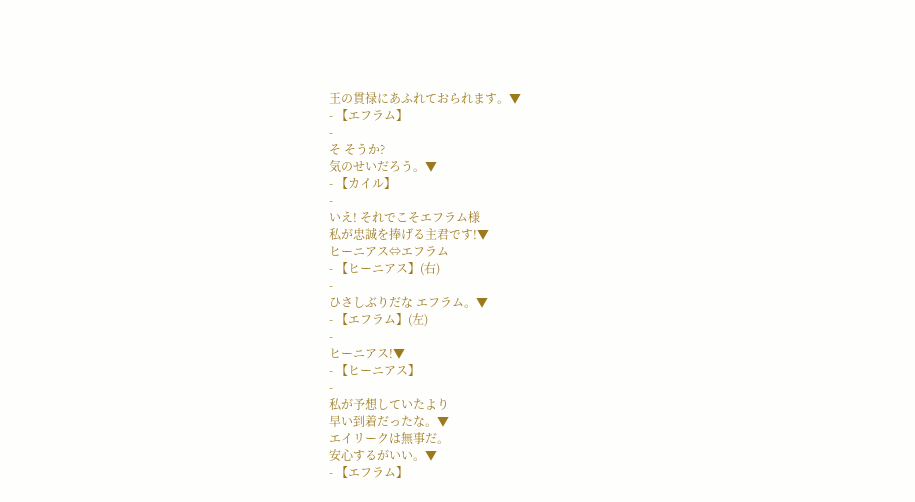王の貫禄にあふれておられます。▼
- 【エフラム】
-
そ そうか?
気のせいだろう。▼
- 【カイル】
-
いえ! それでこそエフラム様
私が忠誠を捧げる主君です!▼
ヒーニアス⇔エフラム
- 【ヒーニアス】(右)
-
ひさしぶりだな エフラム。▼
- 【エフラム】(左)
-
ヒーニアス!▼
- 【ヒーニアス】
-
私が予想していたより
早い到着だったな。▼
エイリークは無事だ。
安心するがいい。▼
- 【エフラム】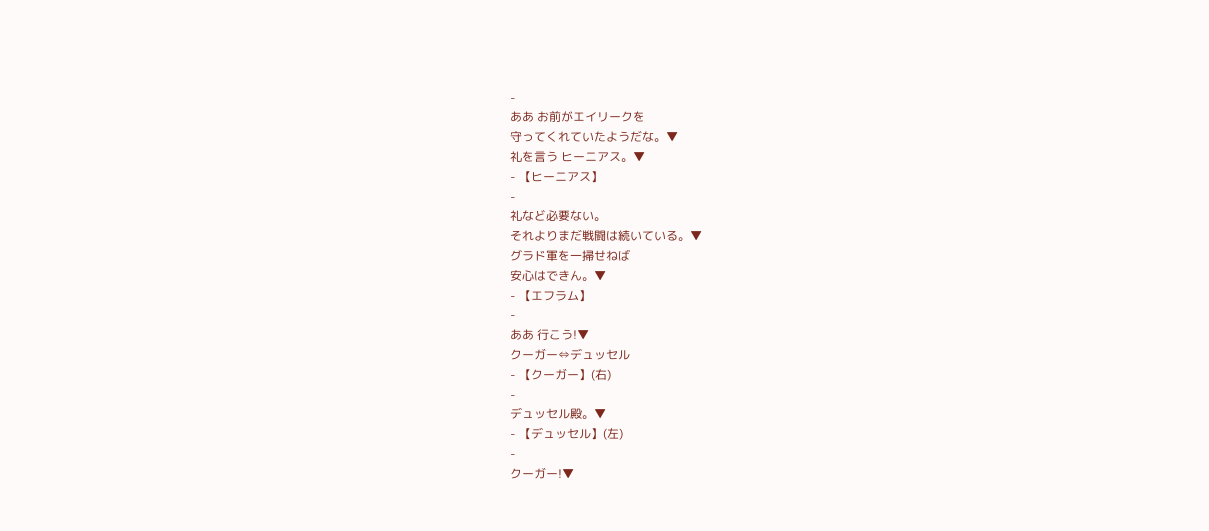-
ああ お前がエイリークを
守ってくれていたようだな。▼
礼を言う ヒーニアス。▼
- 【ヒーニアス】
-
礼など必要ない。
それよりまだ戦闘は続いている。▼
グラド軍を一掃せねば
安心はできん。▼
- 【エフラム】
-
ああ 行こう!▼
クーガー⇔デュッセル
- 【クーガー】(右)
-
デュッセル殿。▼
- 【デュッセル】(左)
-
クーガー!▼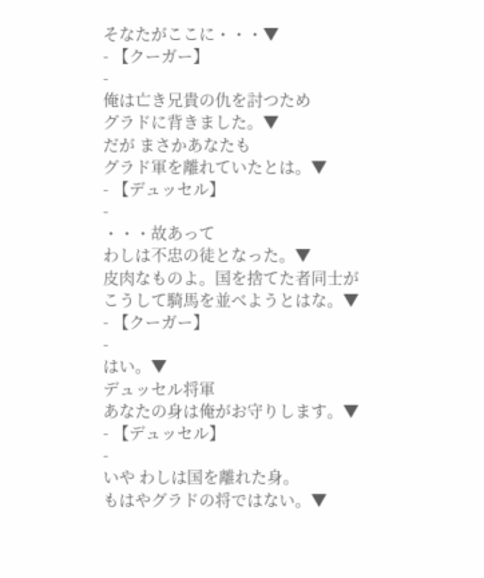そなたがここに・・・▼
- 【クーガー】
-
俺は亡き兄貴の仇を討つため
グラドに背きました。▼
だが まさかあなたも
グラド軍を離れていたとは。▼
- 【デュッセル】
-
・・・故あって
わしは不忠の徒となった。▼
皮肉なものよ。国を捨てた者同士が
こうして騎馬を並べようとはな。▼
- 【クーガー】
-
はい。▼
デュッセル将軍
あなたの身は俺がお守りします。▼
- 【デュッセル】
-
いや わしは国を離れた身。
もはやグラドの将ではない。▼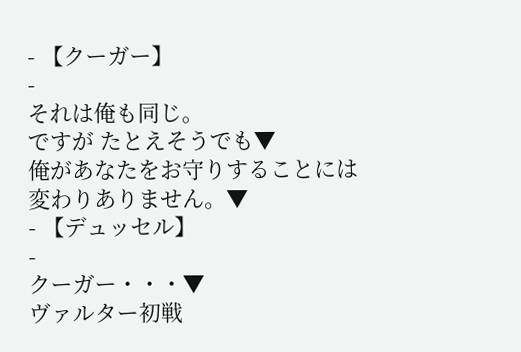- 【クーガー】
-
それは俺も同じ。
ですが たとえそうでも▼
俺があなたをお守りすることには
変わりありません。▼
- 【デュッセル】
-
クーガー・・・▼
ヴァルター初戦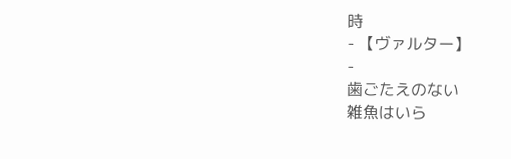時
- 【ヴァルター】
-
歯ごたえのない
雑魚はいら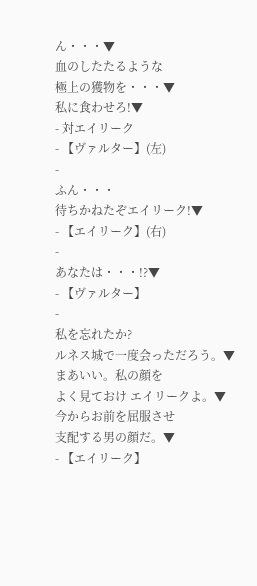ん・・・▼
血のしたたるような
極上の獲物を・・・▼
私に食わせろ!▼
- 対エイリーク
- 【ヴァルター】(左)
-
ふん・・・
待ちかねたぞエイリーク!▼
- 【エイリーク】(右)
-
あなたは・・・!?▼
- 【ヴァルター】
-
私を忘れたか?
ルネス城で一度会っただろう。▼
まあいい。私の顔を
よく見ておけ エイリークよ。▼
今からお前を屈服させ
支配する男の顔だ。▼
- 【エイリーク】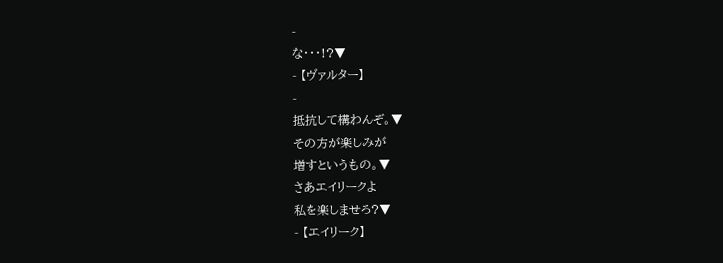-
な・・・!?▼
- 【ヴァルター】
-
抵抗して構わんぞ。▼
その方が楽しみが
増すというもの。▼
さあエイリークよ
私を楽しませろ?▼
- 【エイリーク】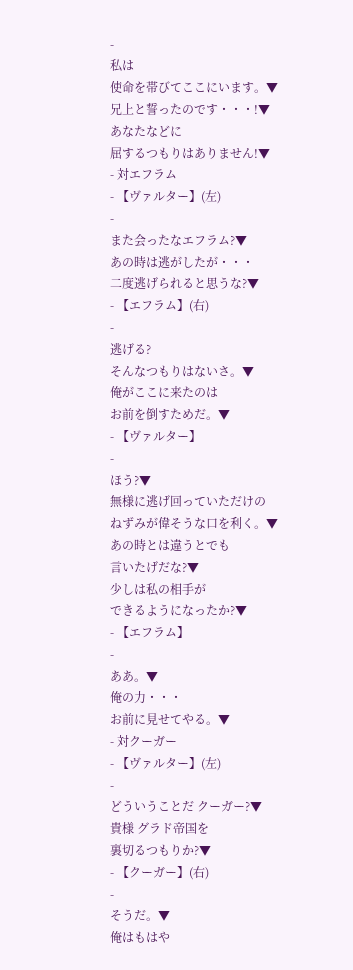-
私は
使命を帯びてここにいます。▼
兄上と誓ったのです・・・!▼
あなたなどに
屈するつもりはありません!▼
- 対エフラム
- 【ヴァルター】(左)
-
また会ったなエフラム?▼
あの時は逃がしたが・・・
二度逃げられると思うな?▼
- 【エフラム】(右)
-
逃げる?
そんなつもりはないさ。▼
俺がここに来たのは
お前を倒すためだ。▼
- 【ヴァルター】
-
ほう?▼
無様に逃げ回っていただけの
ねずみが偉そうな口を利く。▼
あの時とは違うとでも
言いたげだな?▼
少しは私の相手が
できるようになったか?▼
- 【エフラム】
-
ああ。▼
俺の力・・・
お前に見せてやる。▼
- 対クーガー
- 【ヴァルター】(左)
-
どういうことだ クーガー?▼
貴様 グラド帝国を
裏切るつもりか?▼
- 【クーガー】(右)
-
そうだ。▼
俺はもはや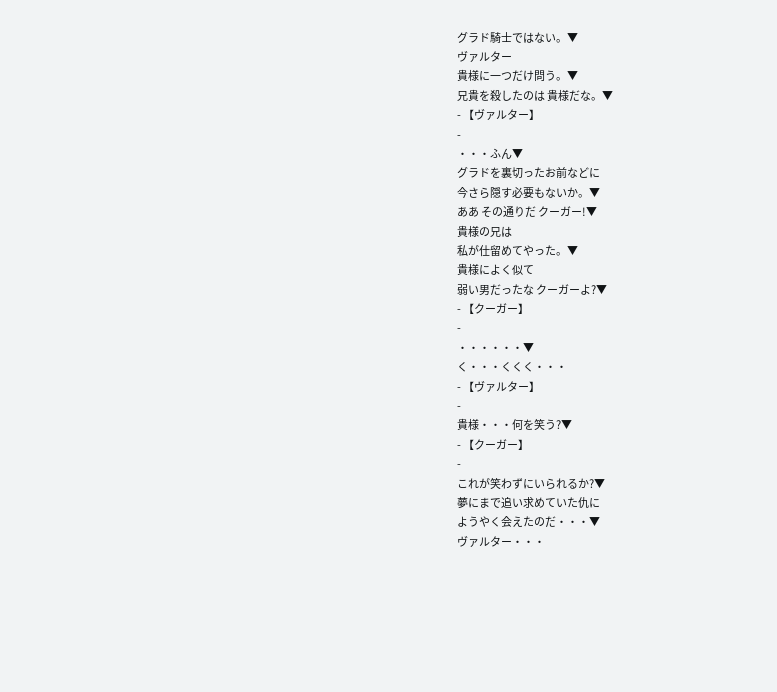グラド騎士ではない。▼
ヴァルター
貴様に一つだけ問う。▼
兄貴を殺したのは 貴様だな。▼
- 【ヴァルター】
-
・・・ふん▼
グラドを裏切ったお前などに
今さら隠す必要もないか。▼
ああ その通りだ クーガー!▼
貴様の兄は
私が仕留めてやった。▼
貴様によく似て
弱い男だったな クーガーよ?▼
- 【クーガー】
-
・・・・・・▼
く・・・くくく・・・
- 【ヴァルター】
-
貴様・・・何を笑う?▼
- 【クーガー】
-
これが笑わずにいられるか?▼
夢にまで追い求めていた仇に
ようやく会えたのだ・・・▼
ヴァルター・・・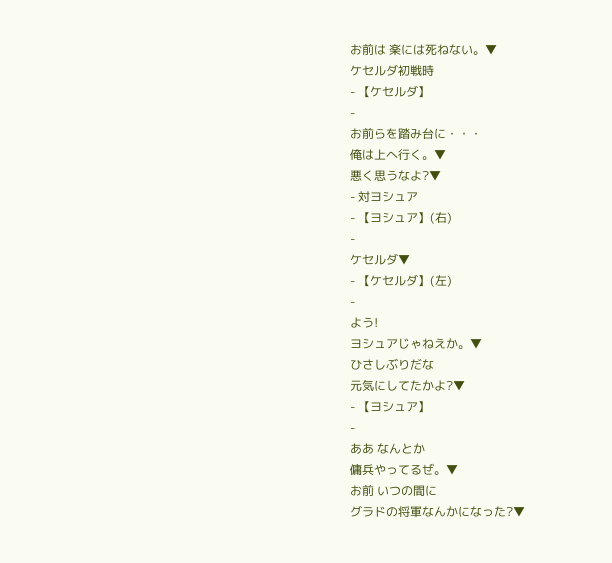お前は 楽には死ねない。▼
ケセルダ初戦時
- 【ケセルダ】
-
お前らを踏み台に・・・
俺は上へ行く。▼
悪く思うなよ?▼
- 対ヨシュア
- 【ヨシュア】(右)
-
ケセルダ▼
- 【ケセルダ】(左)
-
よう!
ヨシュアじゃねえか。▼
ひさしぶりだな
元気にしてたかよ?▼
- 【ヨシュア】
-
ああ なんとか
傭兵やってるぜ。▼
お前 いつの間に
グラドの将軍なんかになった?▼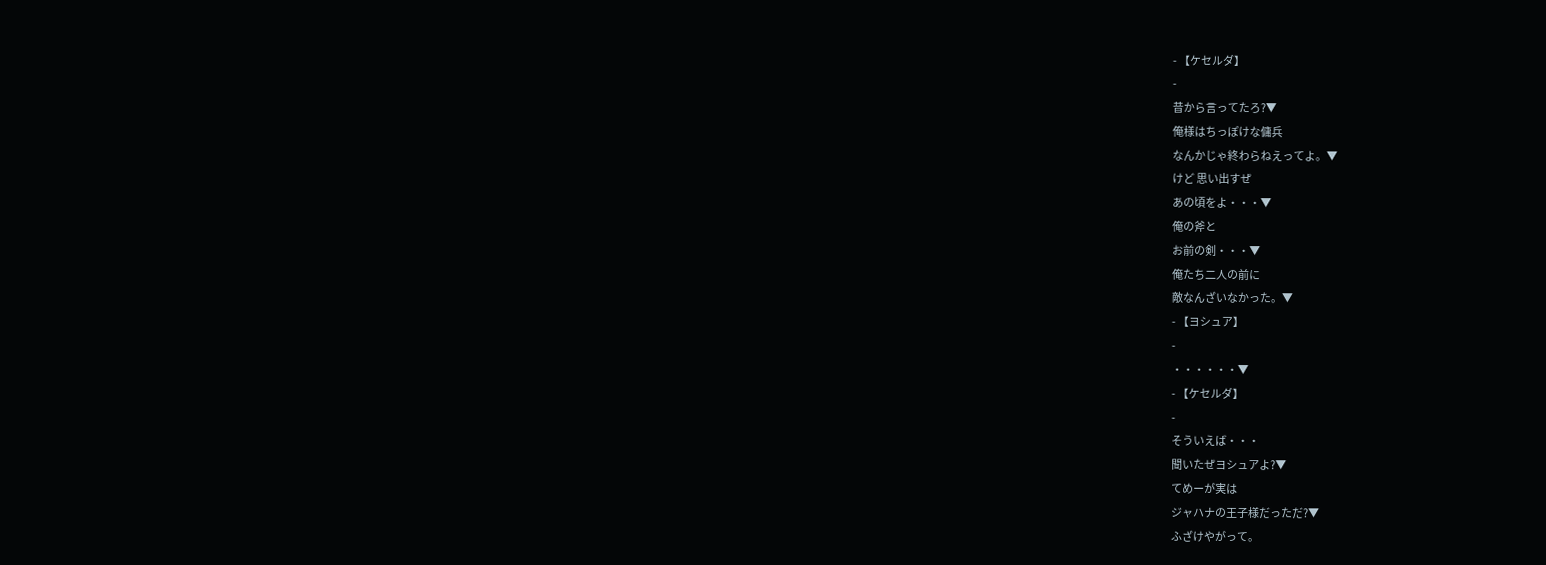- 【ケセルダ】
-
昔から言ってたろ?▼
俺様はちっぽけな傭兵
なんかじゃ終わらねえってよ。▼
けど 思い出すぜ
あの頃をよ・・・▼
俺の斧と
お前の剣・・・▼
俺たち二人の前に
敵なんざいなかった。▼
- 【ヨシュア】
-
・・・・・・▼
- 【ケセルダ】
-
そういえば・・・
聞いたぜヨシュアよ?▼
てめーが実は
ジャハナの王子様だっただ?▼
ふざけやがって。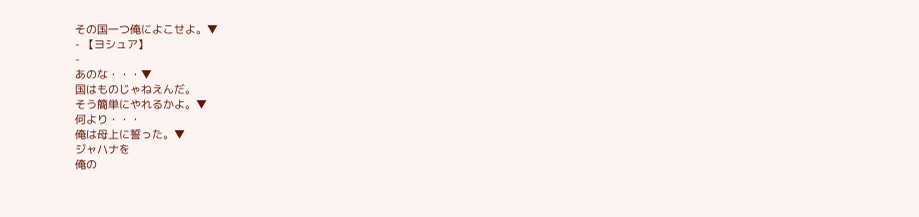その国一つ俺によこせよ。▼
- 【ヨシュア】
-
あのな・・・▼
国はものじゃねえんだ。
そう簡単にやれるかよ。▼
何より・・・
俺は母上に誓った。▼
ジャハナを
俺の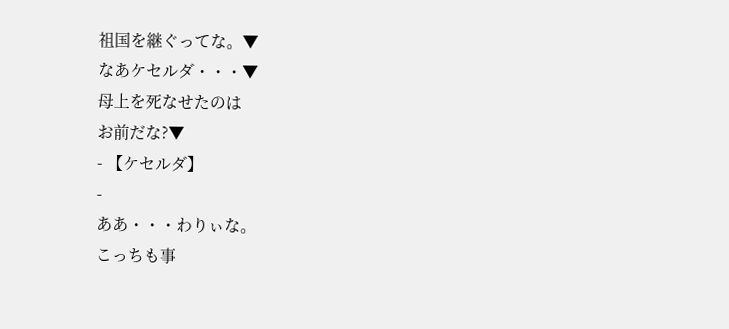祖国を継ぐってな。▼
なあケセルダ・・・▼
母上を死なせたのは
お前だな?▼
- 【ケセルダ】
-
ああ・・・わりぃな。
こっちも事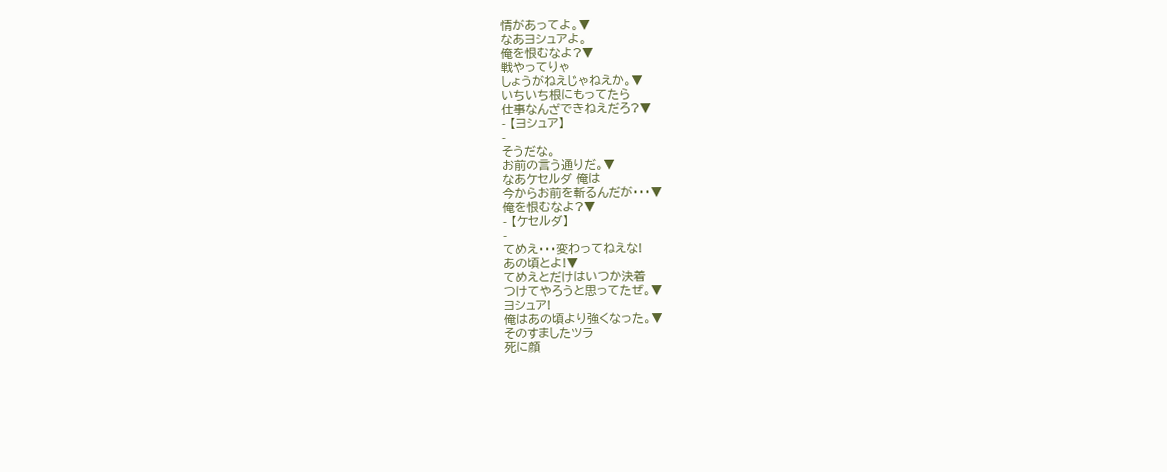情があってよ。▼
なあヨシュアよ。
俺を恨むなよ?▼
戦やってりゃ
しょうがねえじゃねえか。▼
いちいち根にもってたら
仕事なんざできねえだろ?▼
- 【ヨシュア】
-
そうだな。
お前の言う通りだ。▼
なあケセルダ 俺は
今からお前を斬るんだが・・・▼
俺を恨むなよ?▼
- 【ケセルダ】
-
てめえ・・・変わってねえな!
あの頃とよ!▼
てめえとだけはいつか決着
つけてやろうと思ってたぜ。▼
ヨシュア!
俺はあの頃より強くなった。▼
そのすましたツラ
死に顔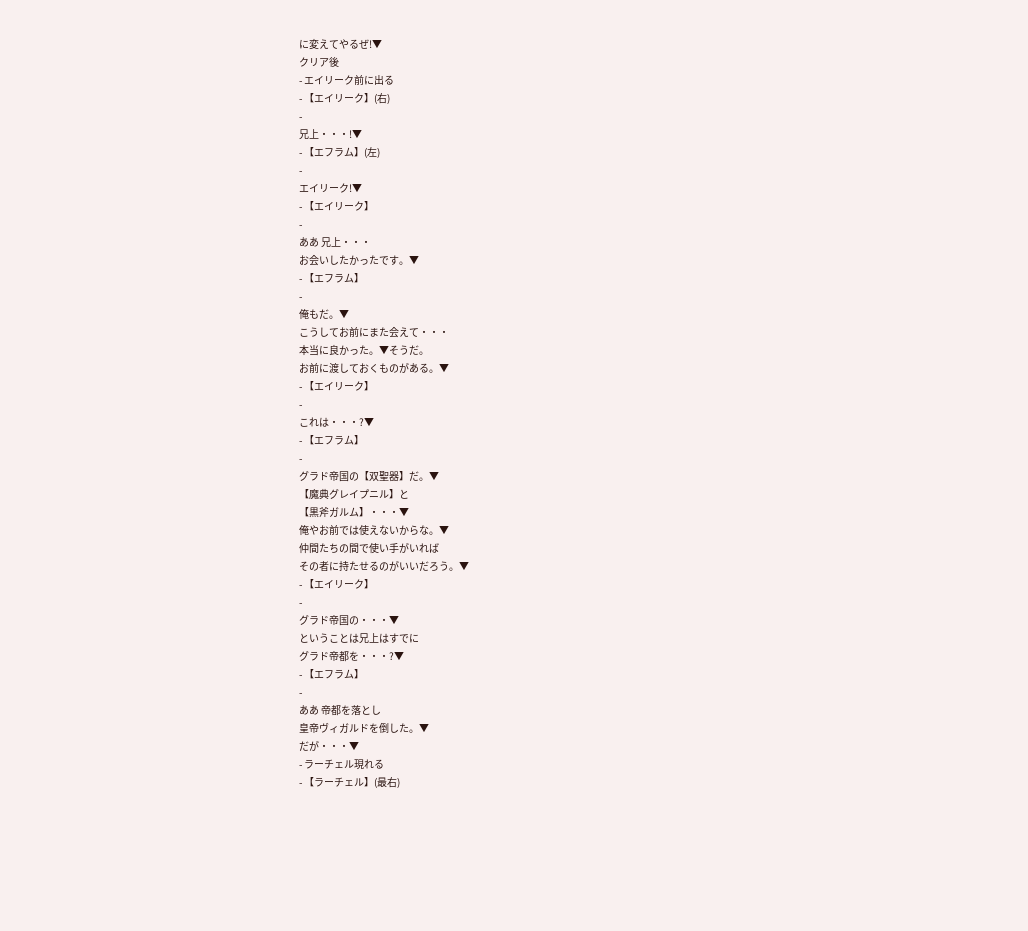に変えてやるぜ!▼
クリア後
- エイリーク前に出る
- 【エイリーク】(右)
-
兄上・・・!▼
- 【エフラム】(左)
-
エイリーク!▼
- 【エイリーク】
-
ああ 兄上・・・
お会いしたかったです。▼
- 【エフラム】
-
俺もだ。▼
こうしてお前にまた会えて・・・
本当に良かった。▼そうだ。
お前に渡しておくものがある。▼
- 【エイリーク】
-
これは・・・?▼
- 【エフラム】
-
グラド帝国の【双聖器】だ。▼
【魔典グレイプニル】と
【黒斧ガルム】・・・▼
俺やお前では使えないからな。▼
仲間たちの間で使い手がいれば
その者に持たせるのがいいだろう。▼
- 【エイリーク】
-
グラド帝国の・・・▼
ということは兄上はすでに
グラド帝都を・・・?▼
- 【エフラム】
-
ああ 帝都を落とし
皇帝ヴィガルドを倒した。▼
だが・・・▼
- ラーチェル現れる
- 【ラーチェル】(最右)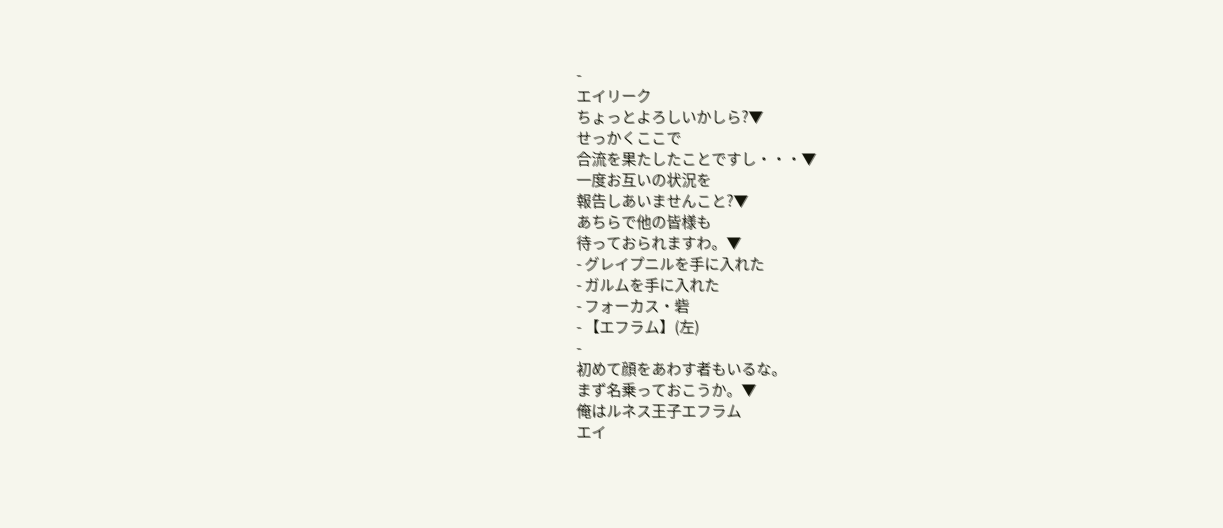-
エイリーク
ちょっとよろしいかしら?▼
せっかくここで
合流を果たしたことですし・・・▼
一度お互いの状況を
報告しあいませんこと?▼
あちらで他の皆様も
待っておられますわ。▼
- グレイプニルを手に入れた
- ガルムを手に入れた
- フォーカス・砦
- 【エフラム】(左)
-
初めて顔をあわす者もいるな。
まず名乗っておこうか。▼
俺はルネス王子エフラム
エイ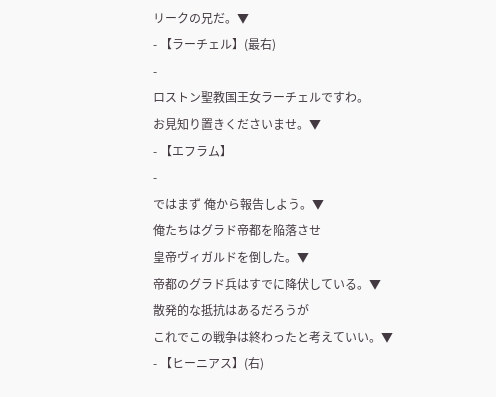リークの兄だ。▼
- 【ラーチェル】(最右)
-
ロストン聖教国王女ラーチェルですわ。
お見知り置きくださいませ。▼
- 【エフラム】
-
ではまず 俺から報告しよう。▼
俺たちはグラド帝都を陥落させ
皇帝ヴィガルドを倒した。▼
帝都のグラド兵はすでに降伏している。▼
散発的な抵抗はあるだろうが
これでこの戦争は終わったと考えていい。▼
- 【ヒーニアス】(右)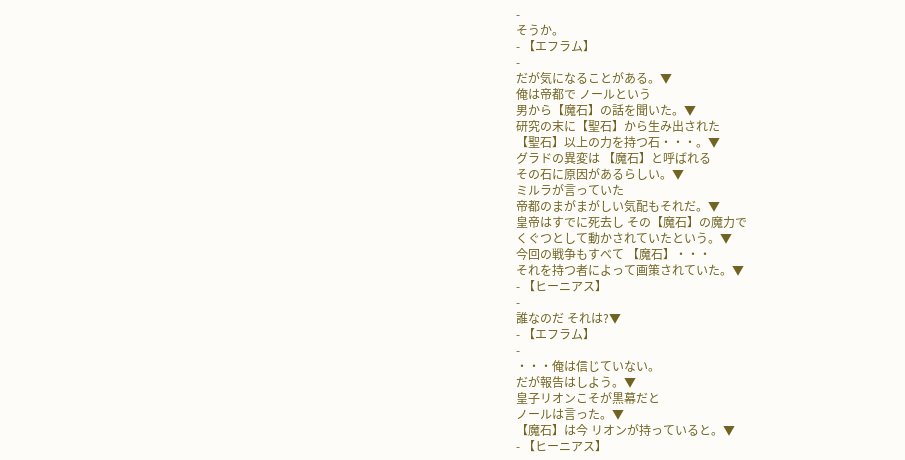-
そうか。
- 【エフラム】
-
だが気になることがある。▼
俺は帝都で ノールという
男から【魔石】の話を聞いた。▼
研究の末に【聖石】から生み出された
【聖石】以上の力を持つ石・・・。▼
グラドの異変は 【魔石】と呼ばれる
その石に原因があるらしい。▼
ミルラが言っていた
帝都のまがまがしい気配もそれだ。▼
皇帝はすでに死去し その【魔石】の魔力で
くぐつとして動かされていたという。▼
今回の戦争もすべて 【魔石】・・・
それを持つ者によって画策されていた。▼
- 【ヒーニアス】
-
誰なのだ それは?▼
- 【エフラム】
-
・・・俺は信じていない。
だが報告はしよう。▼
皇子リオンこそが黒幕だと
ノールは言った。▼
【魔石】は今 リオンが持っていると。▼
- 【ヒーニアス】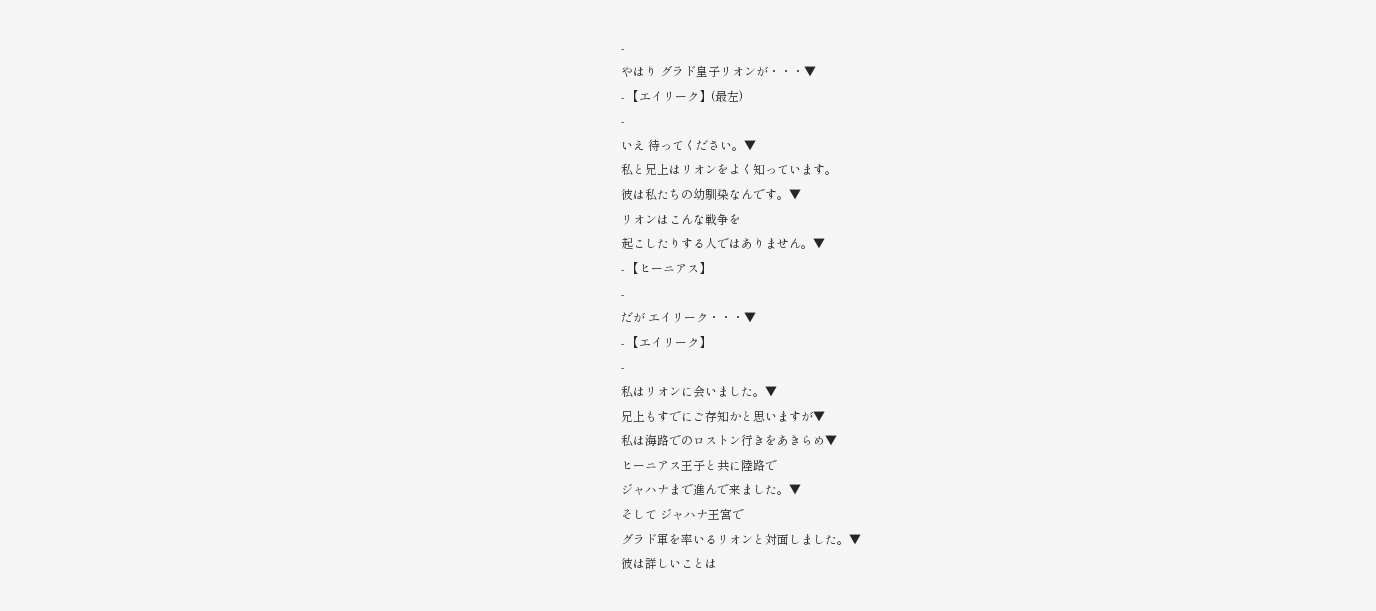-
やはり グラド皇子リオンが・・・▼
- 【エイリーク】(最左)
-
いえ 待ってください。▼
私と兄上はリオンをよく知っています。
彼は私たちの幼馴染なんです。▼
リオンはこんな戦争を
起こしたりする人ではありません。▼
- 【ヒーニアス】
-
だが エイリーク・・・▼
- 【エイリーク】
-
私はリオンに会いました。▼
兄上もすでにご存知かと思いますが▼
私は海路でのロストン行きをあきらめ▼
ヒーニアス王子と共に陸路で
ジャハナまで進んで来ました。▼
そして ジャハナ王宮で
グラド軍を率いるリオンと対面しました。▼
彼は詳しいことは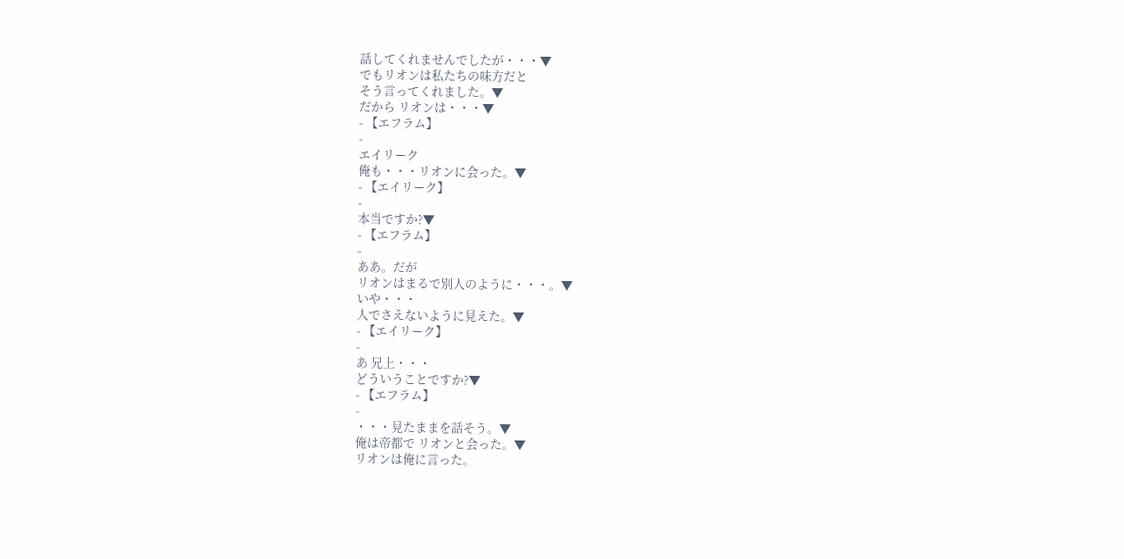話してくれませんでしたが・・・▼
でもリオンは私たちの味方だと
そう言ってくれました。▼
だから リオンは・・・▼
- 【エフラム】
-
エイリーク
俺も・・・リオンに会った。▼
- 【エイリーク】
-
本当ですか?▼
- 【エフラム】
-
ああ。だが
リオンはまるで別人のように・・・。▼
いや・・・
人でさえないように見えた。▼
- 【エイリーク】
-
あ 兄上・・・
どういうことですか?▼
- 【エフラム】
-
・・・見たままを話そう。▼
俺は帝都で リオンと会った。▼
リオンは俺に言った。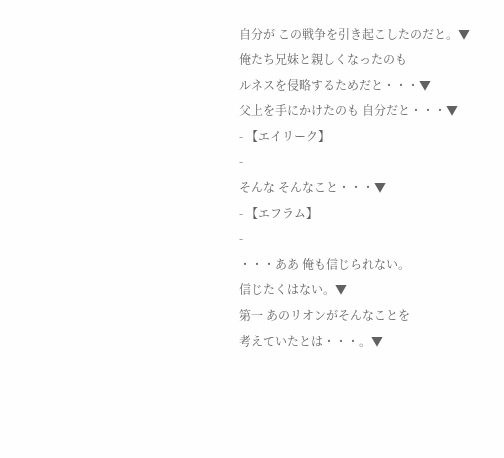自分が この戦争を引き起こしたのだと。▼
俺たち兄妹と親しくなったのも
ルネスを侵略するためだと・・・▼
父上を手にかけたのも 自分だと・・・▼
- 【エイリーク】
-
そんな そんなこと・・・▼
- 【エフラム】
-
・・・ああ 俺も信じられない。
信じたくはない。▼
第一 あのリオンがそんなことを
考えていたとは・・・。▼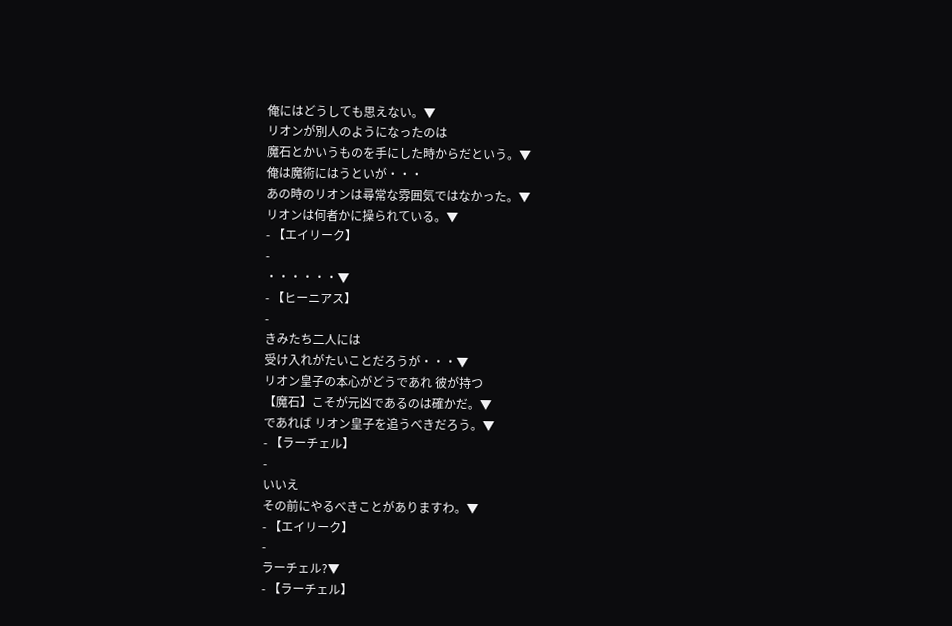俺にはどうしても思えない。▼
リオンが別人のようになったのは
魔石とかいうものを手にした時からだという。▼
俺は魔術にはうといが・・・
あの時のリオンは尋常な雰囲気ではなかった。▼
リオンは何者かに操られている。▼
- 【エイリーク】
-
・・・・・・▼
- 【ヒーニアス】
-
きみたち二人には
受け入れがたいことだろうが・・・▼
リオン皇子の本心がどうであれ 彼が持つ
【魔石】こそが元凶であるのは確かだ。▼
であれば リオン皇子を追うべきだろう。▼
- 【ラーチェル】
-
いいえ
その前にやるべきことがありますわ。▼
- 【エイリーク】
-
ラーチェル?▼
- 【ラーチェル】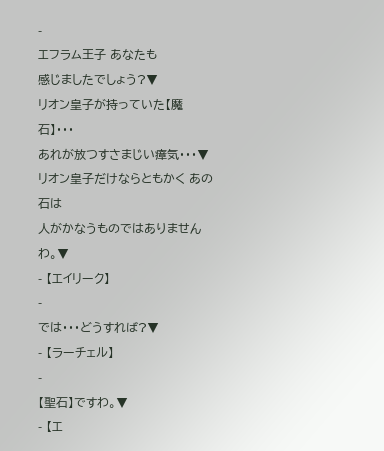-
エフラム王子 あなたも
感じましたでしょう?▼
リオン皇子が持っていた【魔石】・・・
あれが放つすさまじい瘴気・・・▼
リオン皇子だけならともかく あの石は
人がかなうものではありませんわ。▼
- 【エイリーク】
-
では・・・どうすれば?▼
- 【ラーチェル】
-
【聖石】ですわ。▼
- 【エ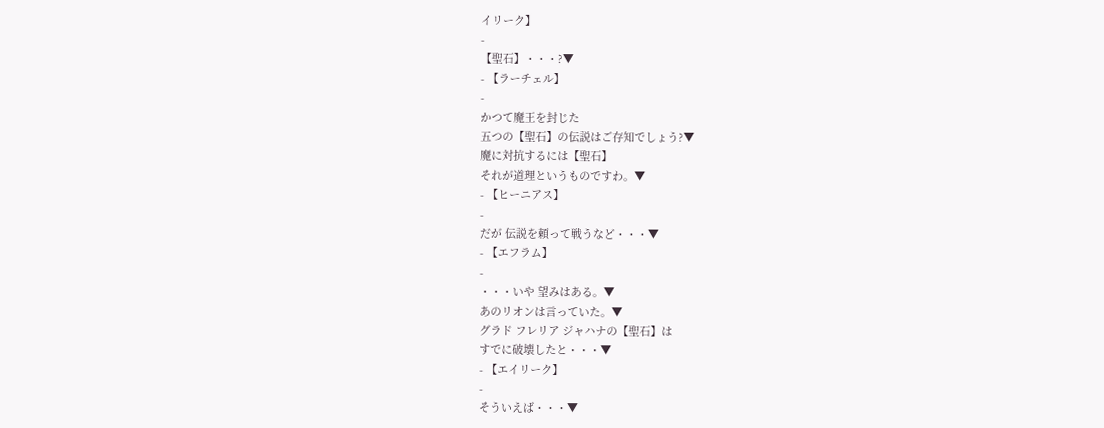イリーク】
-
【聖石】・・・?▼
- 【ラーチェル】
-
かつて魔王を封じた
五つの【聖石】の伝説はご存知でしょう?▼
魔に対抗するには【聖石】
それが道理というものですわ。▼
- 【ヒーニアス】
-
だが 伝説を頼って戦うなど・・・▼
- 【エフラム】
-
・・・いや 望みはある。▼
あのリオンは言っていた。▼
グラド フレリア ジャハナの【聖石】は
すでに破壊したと・・・▼
- 【エイリーク】
-
そういえば・・・▼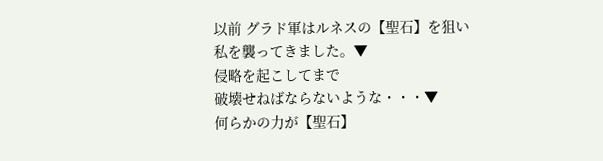以前 グラド軍はルネスの【聖石】を狙い
私を襲ってきました。▼
侵略を起こしてまで
破壊せねばならないような・・・▼
何らかの力が【聖石】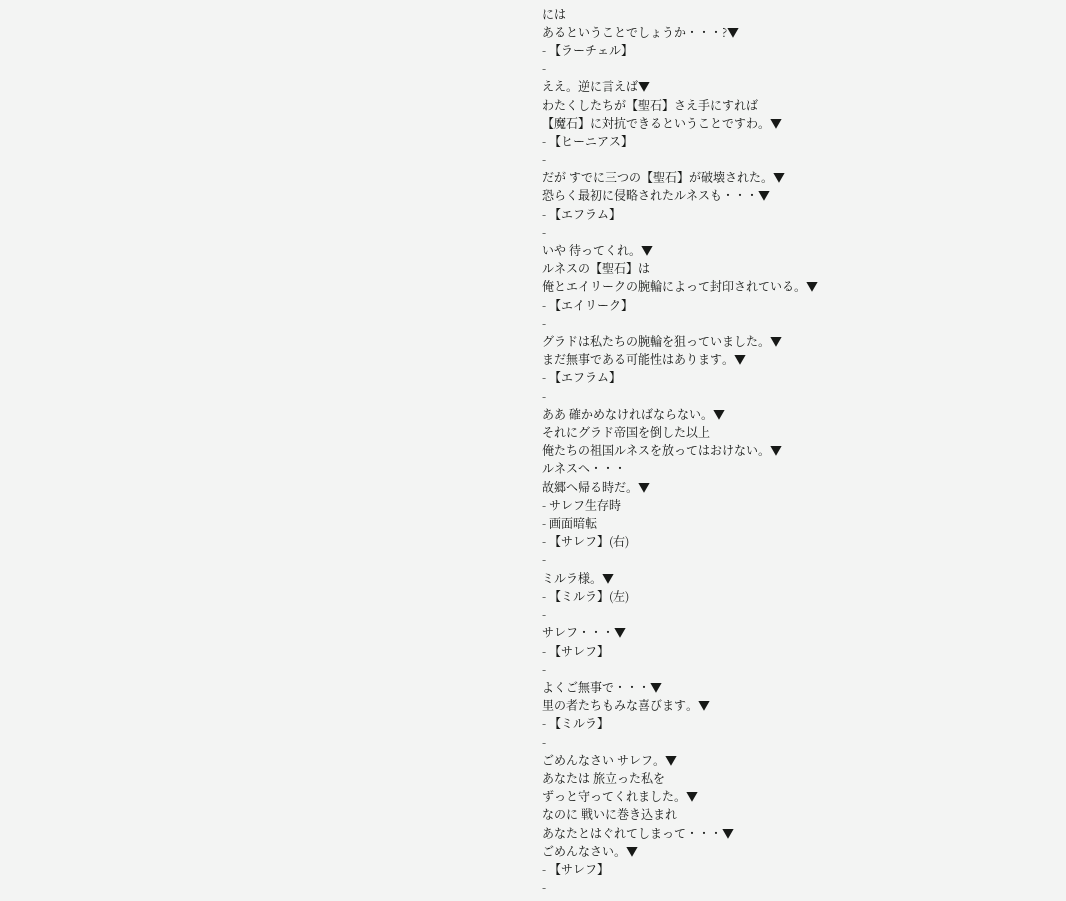には
あるということでしょうか・・・?▼
- 【ラーチェル】
-
ええ。逆に言えば▼
わたくしたちが【聖石】さえ手にすれば
【魔石】に対抗できるということですわ。▼
- 【ヒーニアス】
-
だが すでに三つの【聖石】が破壊された。▼
恐らく最初に侵略されたルネスも・・・▼
- 【エフラム】
-
いや 待ってくれ。▼
ルネスの【聖石】は
俺とエイリークの腕輪によって封印されている。▼
- 【エイリーク】
-
グラドは私たちの腕輪を狙っていました。▼
まだ無事である可能性はあります。▼
- 【エフラム】
-
ああ 確かめなければならない。▼
それにグラド帝国を倒した以上
俺たちの祖国ルネスを放ってはおけない。▼
ルネスへ・・・
故郷へ帰る時だ。▼
- サレフ生存時
- 画面暗転
- 【サレフ】(右)
-
ミルラ様。▼
- 【ミルラ】(左)
-
サレフ・・・▼
- 【サレフ】
-
よくご無事で・・・▼
里の者たちもみな喜びます。▼
- 【ミルラ】
-
ごめんなさい サレフ。▼
あなたは 旅立った私を
ずっと守ってくれました。▼
なのに 戦いに巻き込まれ
あなたとはぐれてしまって・・・▼
ごめんなさい。▼
- 【サレフ】
-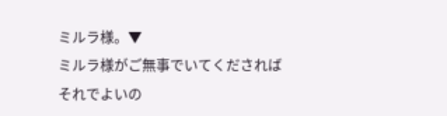ミルラ様。▼
ミルラ様がご無事でいてくだされば
それでよいの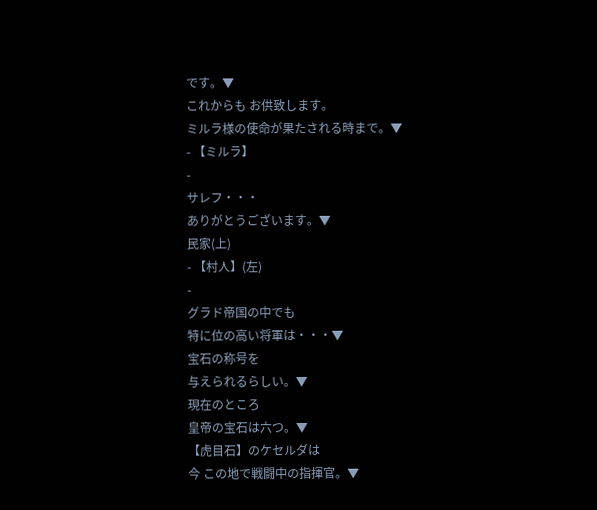です。▼
これからも お供致します。
ミルラ様の使命が果たされる時まで。▼
- 【ミルラ】
-
サレフ・・・
ありがとうございます。▼
民家(上)
- 【村人】(左)
-
グラド帝国の中でも
特に位の高い将軍は・・・▼
宝石の称号を
与えられるらしい。▼
現在のところ
皇帝の宝石は六つ。▼
【虎目石】のケセルダは
今 この地で戦闘中の指揮官。▼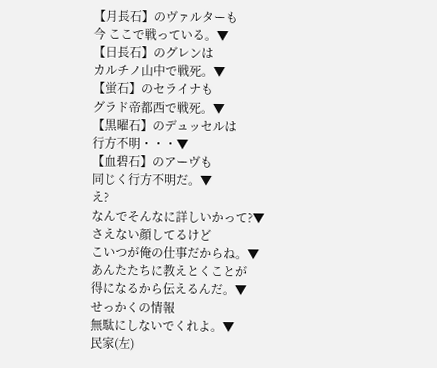【月長石】のヴァルターも
今 ここで戦っている。▼
【日長石】のグレンは
カルチノ山中で戦死。▼
【蛍石】のセライナも
グラド帝都西で戦死。▼
【黒曜石】のデュッセルは
行方不明・・・▼
【血碧石】のアーヴも
同じく行方不明だ。▼
え?
なんでそんなに詳しいかって?▼
さえない顔してるけど
こいつが俺の仕事だからね。▼
あんたたちに教えとくことが
得になるから伝えるんだ。▼
せっかくの情報
無駄にしないでくれよ。▼
民家(左)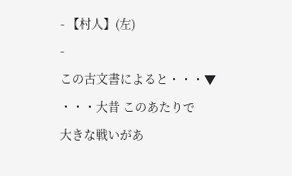- 【村人】(左)
-
この古文書によると・・・▼
・・・大昔 このあたりで
大きな戦いがあ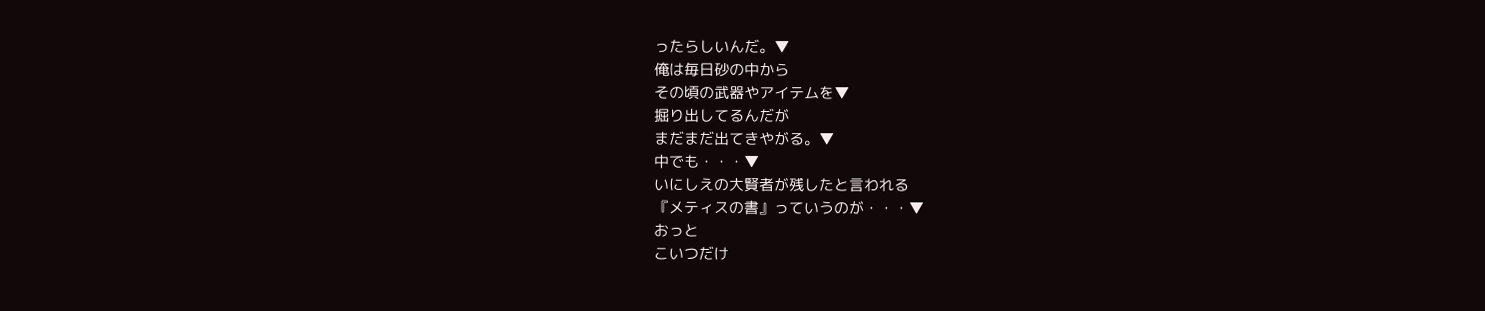ったらしいんだ。▼
俺は毎日砂の中から
その頃の武器やアイテムを▼
掘り出してるんだが
まだまだ出てきやがる。▼
中でも・・・▼
いにしえの大賢者が残したと言われる
『メティスの書』っていうのが・・・▼
おっと
こいつだけ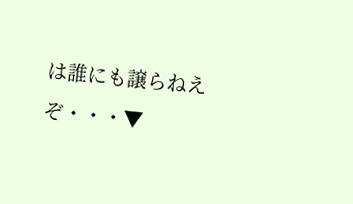は誰にも譲らねえぞ・・・▼